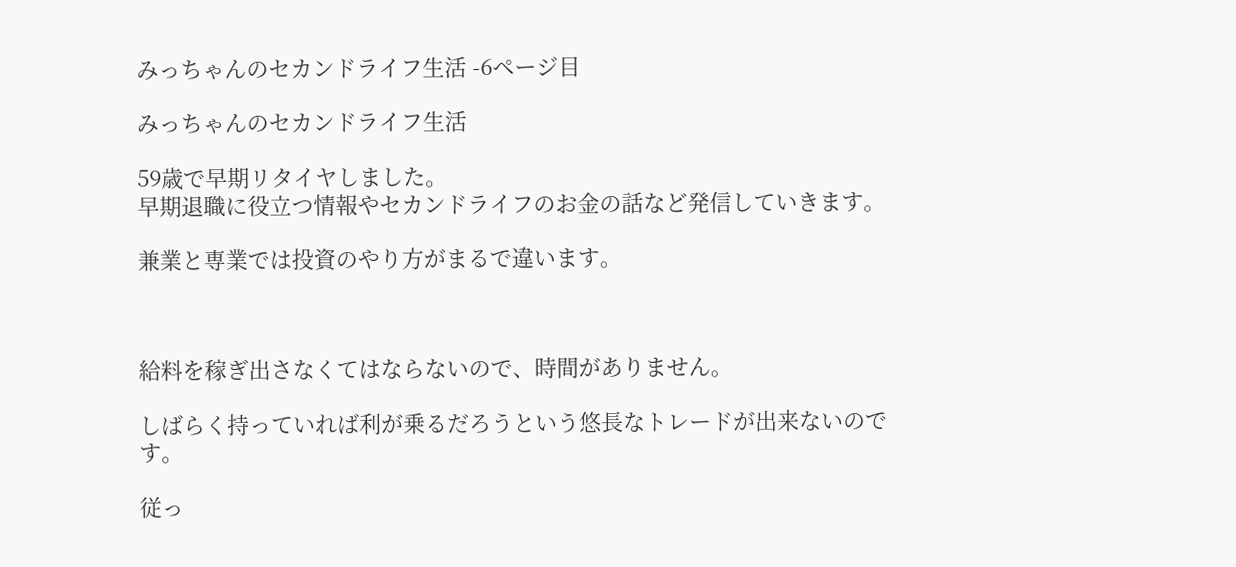みっちゃんのセカンドライフ生活 -6ページ目

みっちゃんのセカンドライフ生活

59歳で早期リタイヤしました。
早期退職に役立つ情報やセカンドライフのお金の話など発信していきます。

兼業と専業では投資のやり方がまるで違います。



給料を稼ぎ出さなくてはならないので、時間がありません。

しばらく持っていれば利が乗るだろうという悠長なトレードが出来ないのです。

従っ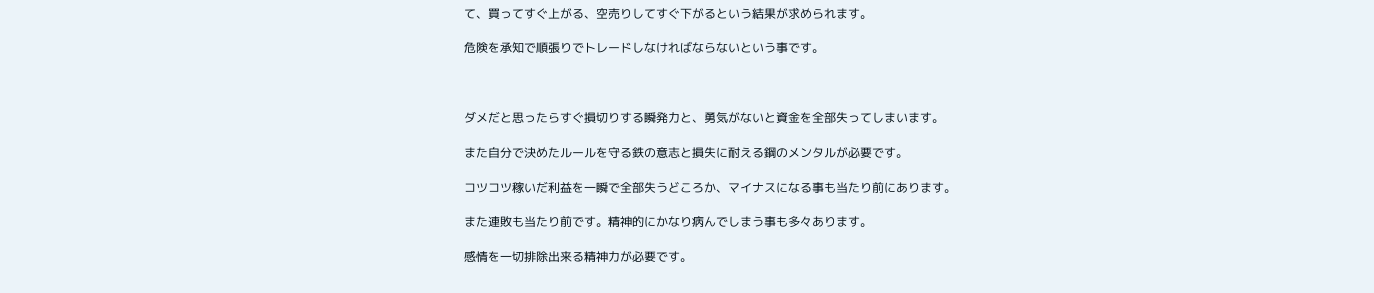て、買ってすぐ上がる、空売りしてすぐ下がるという結果が求められます。

危険を承知で順張りでトレードしなければならないという事です。



ダメだと思ったらすぐ損切りする瞬発力と、勇気がないと資金を全部失ってしまいます。

また自分で決めたルールを守る鉄の意志と損失に耐える鋼のメンタルが必要です。

コツコツ稼いだ利益を一瞬で全部失うどころか、マイナスになる事も当たり前にあります。

また連敗も当たり前です。精神的にかなり病んでしまう事も多々あります。

感情を一切排除出来る精神力が必要です。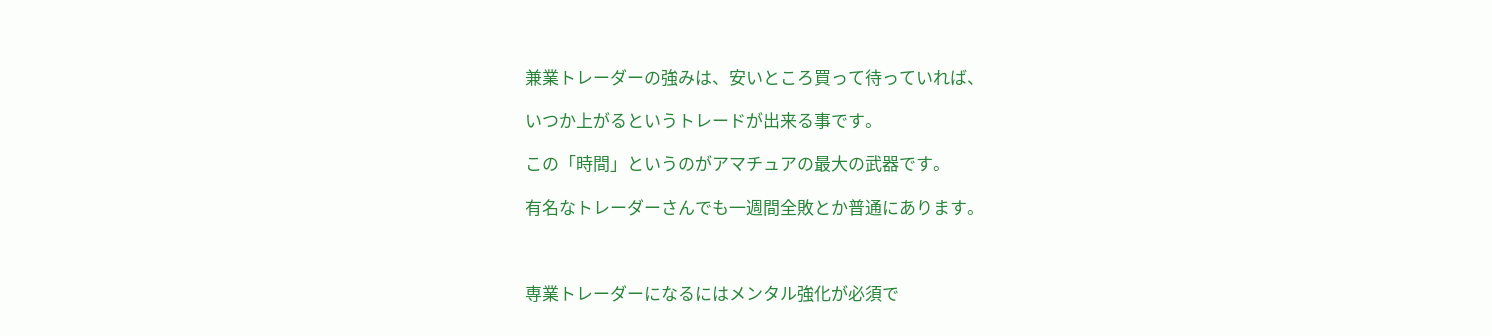兼業トレーダーの強みは、安いところ買って待っていれば、

いつか上がるというトレードが出来る事です。

この「時間」というのがアマチュアの最大の武器です。

有名なトレーダーさんでも一週間全敗とか普通にあります。



専業トレーダーになるにはメンタル強化が必須で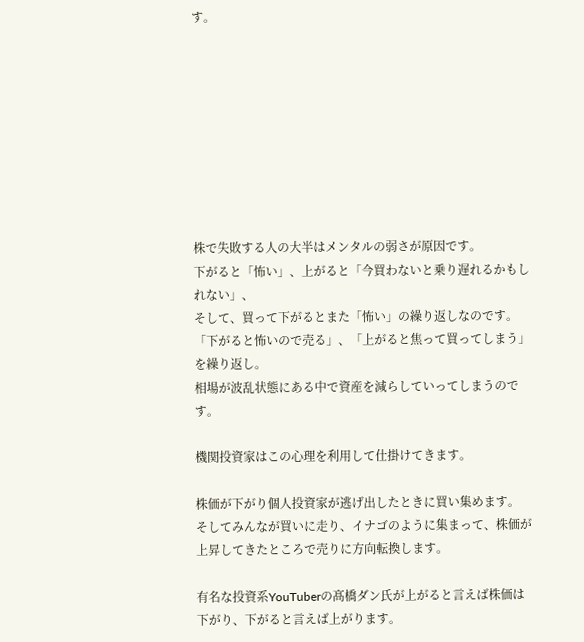す。









株で失敗する人の大半はメンタルの弱さが原因です。
下がると「怖い」、上がると「今買わないと乗り遅れるかもしれない」、
そして、買って下がるとまた「怖い」の繰り返しなのです。
「下がると怖いので売る」、「上がると焦って買ってしまう」を繰り返し。
相場が波乱状態にある中で資産を減らしていってしまうのです。

機関投資家はこの心理を利用して仕掛けてきます。

株価が下がり個人投資家が逃げ出したときに買い集めます。
そしてみんなが買いに走り、イナゴのように集まって、株価が上昇してきたところで売りに方向転換します。

有名な投資系YouTuberの髙橋ダン氏が上がると言えば株価は下がり、下がると言えば上がります。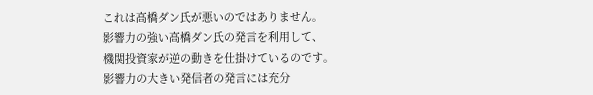これは高橋ダン氏が悪いのではありません。
影響力の強い高橋ダン氏の発言を利用して、
機関投資家が逆の動きを仕掛けているのです。
影響力の大きい発信者の発言には充分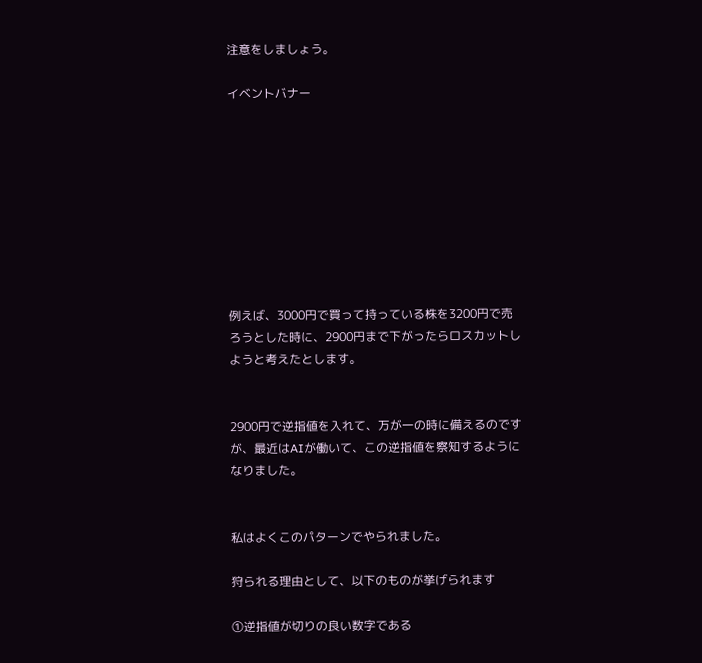注意をしましょう。

イベントバナー









例えば、3000円で買って持っている株を3200円で売ろうとした時に、2900円まで下がったらロスカットしようと考えたとします。


2900円で逆指値を入れて、万が一の時に備えるのですが、最近はAIが働いて、この逆指値を察知するようになりました。


私はよくこのパターンでやられました。

狩られる理由として、以下のものが挙げられます

①逆指値が切りの良い数字である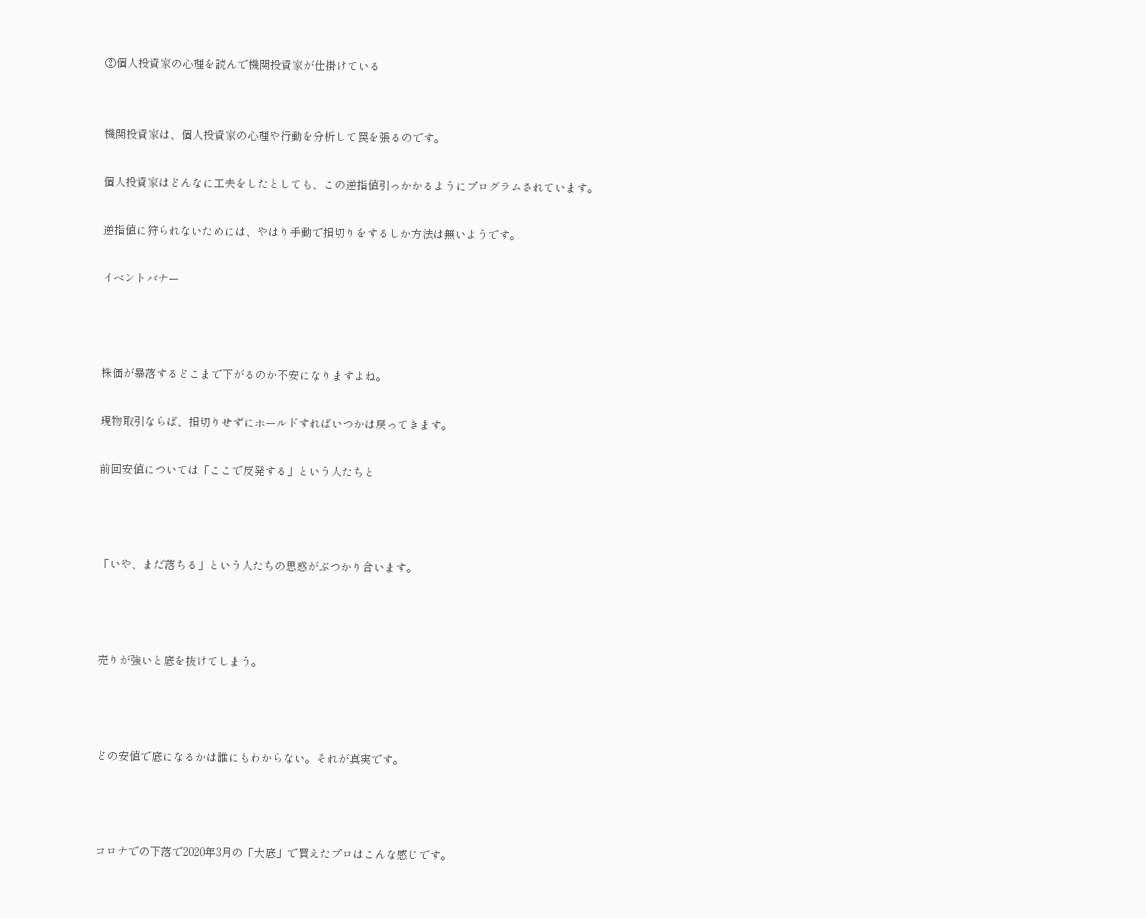②個人投資家の心理を読んで機関投資家が仕掛けている


機関投資家は、個人投資家の心理や行動を分析して罠を張るのです。

個人投資家はどんなに工夫をしたとしても、この逆指値引っかかるようにプログラムされています。

逆指値に狩られないためには、やはり手動で損切りをするしか方法は無いようです。

イベントバナー



株価が暴落するどこまで下がるのか不安になりますよね。

現物取引ならば、損切りせずにホールドすればいつかは戻ってきます。

前回安値については「ここで反発する」という人たちと



「いや、まだ落ちる」という人たちの思惑がぶつかり合います。



売りが強いと底を抜けてしまう。



どの安値で底になるかは誰にもわからない。それが真実です。



コロナでの下落で2020年3月の「大底」で買えたプロはこんな感じです。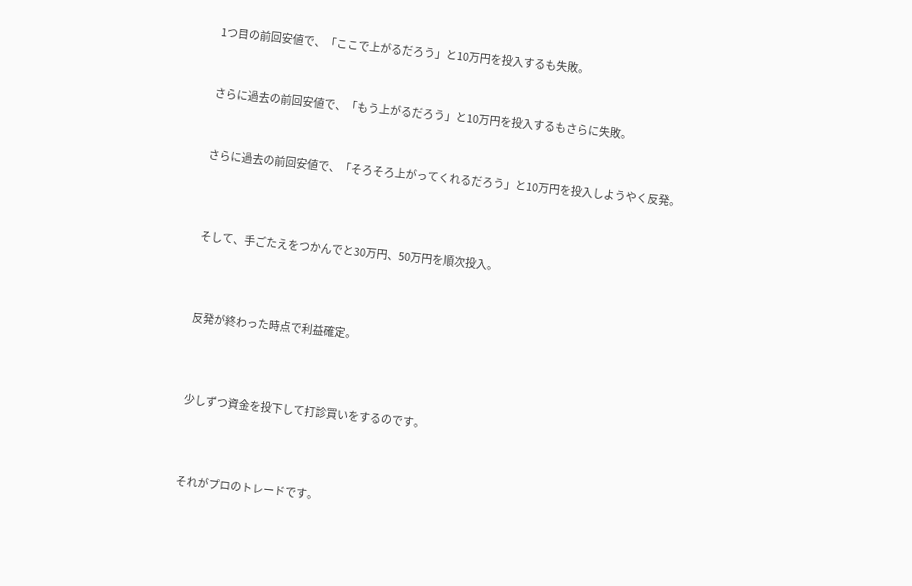1つ目の前回安値で、「ここで上がるだろう」と10万円を投入するも失敗。


さらに過去の前回安値で、「もう上がるだろう」と10万円を投入するもさらに失敗。


さらに過去の前回安値で、「そろそろ上がってくれるだろう」と10万円を投入しようやく反発。



そして、手ごたえをつかんでと30万円、50万円を順次投入。



反発が終わった時点で利益確定。



少しずつ資金を投下して打診買いをするのです。



それがプロのトレードです。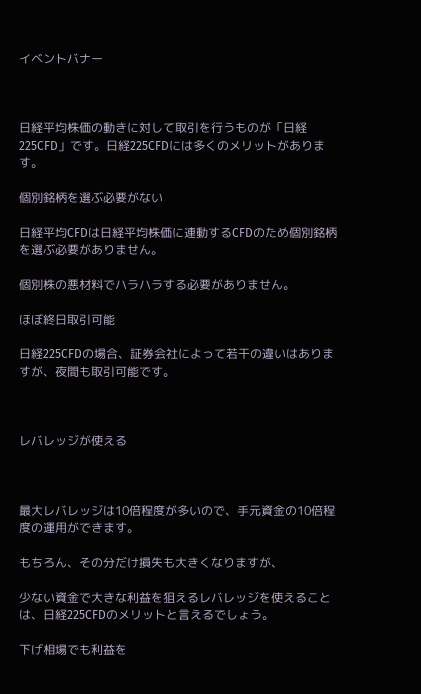イベントバナー



日経平均株価の動きに対して取引を行うものが「日経225CFD」です。日経225CFDには多くのメリットがあります。

個別銘柄を選ぶ必要がない

日経平均CFDは日経平均株価に連動するCFDのため個別銘柄を選ぶ必要がありません。

個別株の悪材料でハラハラする必要がありません。

ほぼ終日取引可能

日経225CFDの場合、証券会社によって若干の違いはありますが、夜間も取引可能です。



レバレッジが使える



最大レバレッジは10倍程度が多いので、手元資金の10倍程度の運用ができます。

もちろん、その分だけ損失も大きくなりますが、

少ない資金で大きな利益を狙えるレバレッジを使えることは、日経225CFDのメリットと言えるでしょう。

下げ相場でも利益を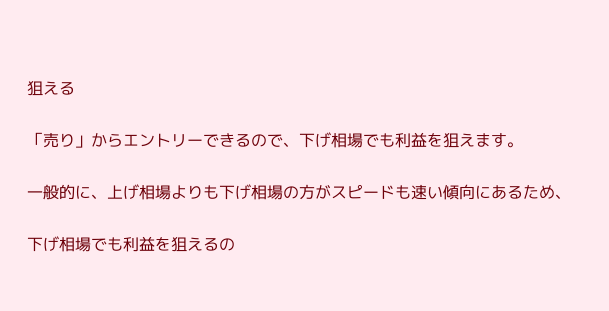狙える

「売り」からエントリーできるので、下げ相場でも利益を狙えます。

一般的に、上げ相場よりも下げ相場の方がスピードも速い傾向にあるため、

下げ相場でも利益を狙えるの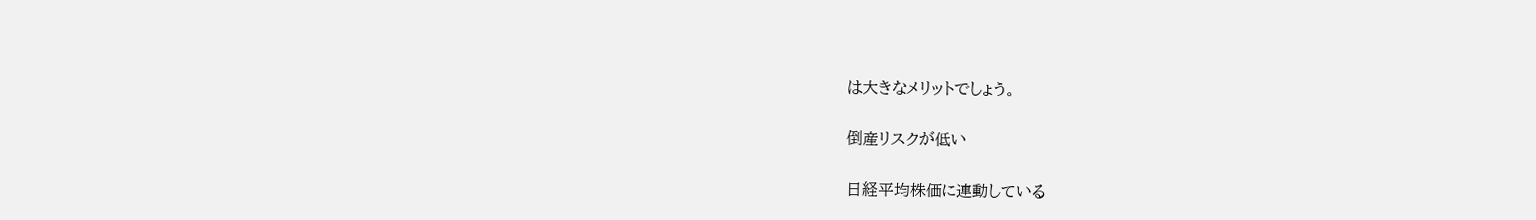は大きなメリットでしょう。

倒産リスクが低い

日経平均株価に連動している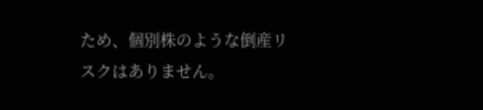ため、個別株のような倒産リスクはありません。